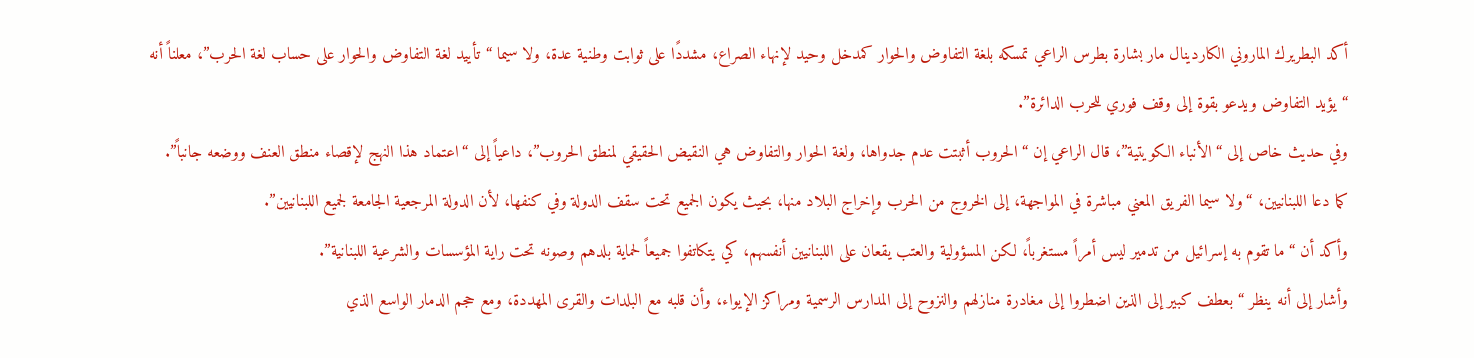أكد البطريرك الماروني الكاردينال مار بشارة بطرس الراعي تمسكه بلغة التفاوض والحوار كمدخل وحيد لإنهاء الصراع، مشددًا على ثوابت وطنية عدة، ولا سيما “تأييد لغة التفاوض والحوار على حساب لغة الحرب”، معلناً أنه “يؤيد التفاوض ويدعو بقوة إلى وقف فوري للحرب الدائرة”.
وفي حديث خاص إلى “الأنباء الكويتية”، قال الراعي إن “الحروب أثبتت عدم جدواها، ولغة الحوار والتفاوض هي النقيض الحقيقي لمنطق الحروب”، داعياً إلى “اعتماد هذا النهج لإقصاء منطق العنف ووضعه جانباً”.
كما دعا اللبنانيين، “ولا سيما الفريق المعني مباشرة في المواجهة، إلى الخروج من الحرب وإخراج البلاد منها، بحيث يكون الجميع تحت سقف الدولة وفي كنفها، لأن الدولة المرجعية الجامعة لجميع اللبنانيين”.
وأكد أن “ما تقوم به إسرائيل من تدمير ليس أمراً مستغرباً، لكن المسؤولية والعتب يقعان على اللبنانيين أنفسهم، كي يتكاتفوا جميعاً لحماية بلدهم وصونه تحت راية المؤسسات والشرعية اللبنانية”.
وأشار إلى أنه ينظر “بعطف كبير إلى الذين اضطروا إلى مغادرة منازلهم والنزوح إلى المدارس الرسمية ومراكز الإيواء، وأن قلبه مع البلدات والقرى المهددة، ومع حجم الدمار الواسع الذي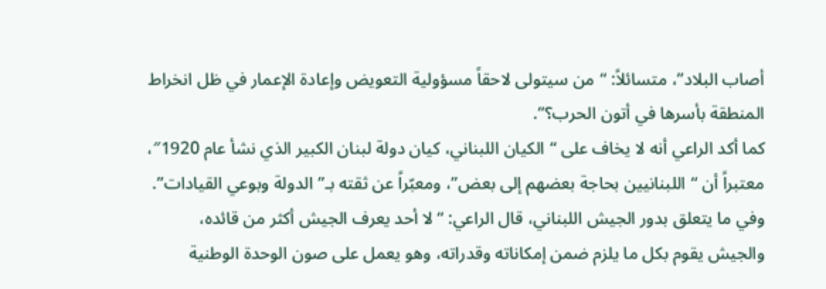أصاب البلاد”، متسائلاً: “من سيتولى لاحقاً مسؤولية التعويض وإعادة الإعمار في ظل انخراط المنطقة بأسرها في أتون الحرب؟”.
كما أكد الراعي أنه لا يخاف على “الكيان اللبناني، كيان دولة لبنان الكبير الذي نشأ عام 1920″، معتبراً أن “اللبنانيين بحاجة بعضهم إلى بعض”، ومعبّراً عن ثقته بـ”الدولة وبوعي القيادات”.
وفي ما يتعلق بدور الجيش اللبناني، قال الراعي: “لا أحد يعرف الجيش أكثر من قائده، والجيش يقوم بكل ما يلزم ضمن إمكاناته وقدراته، وهو يعمل على صون الوحدة الوطنية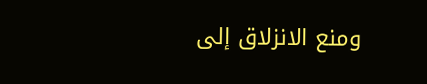ومنع الانزلاق إلى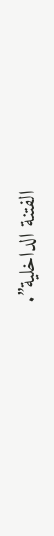الفتنة الداخلية”.